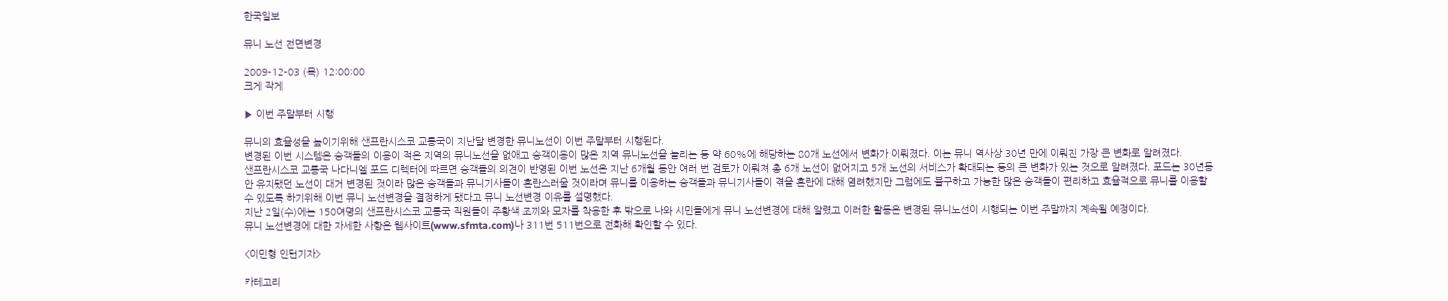한국일보

뮤니 노선 전면변경

2009-12-03 (목) 12:00:00
크게 작게

▶ 이번 주말부터 시행

뮤니의 효율성을 높이기위해 샌프란시스코 교통국이 지난달 변경한 뮤니노선이 이번 주말부터 시행된다.
변경된 이번 시스템은 승객들의 이용이 적은 지역의 뮤니노선을 없애고 승객이용이 많은 지역 뮤니노선을 늘리는 등 약 60%에 해당하는 80개 노선에서 변화가 이뤄졌다. 이는 뮤니 역사상 30년 만에 이뤄진 가장 큰 변화로 알려졌다.
샌프란시스코 교통국 나다니엘 포드 디렉터에 따르면 승객들의 의견이 반영된 이번 노선은 지난 6개월 동안 여러 번 검토가 이뤄져 총 6개 노선이 없어지고 5개 노선의 서비스가 확대되는 등의 큰 변화가 있는 것으로 알려졌다. 포드는 30년동안 유지됐던 노선이 대거 변경된 것이라 많은 승객들과 뮤니기사들이 혼란스러울 것이라며 뮤니를 이용하는 승객들과 뮤니기사들이 겪을 혼란에 대해 염려했지만 그럼에도 불구하고 가능한 많은 승객들이 편리하고 효율적으로 뮤니를 이용할 수 있도록 하기위해 이번 뮤니 노선변경을 결정하게 됐다고 뮤니 노선변경 이유를 설명했다.
지난 2일(수)에는 150여명의 샌프란시스코 교통국 직원들이 주황색 조끼와 모자를 착용한 후 밖으로 나와 시민들에게 뮤니 노선변경에 대해 알렸고 이러한 활동은 변경된 뮤니노선이 시행되는 이번 주말까지 계속될 예정이다.
뮤니 노선변경에 대한 자세한 사항은 웹사이트(www.sfmta.com)나 311번 511번으로 전화해 확인할 수 있다.

<이민형 인턴기자>

카테고리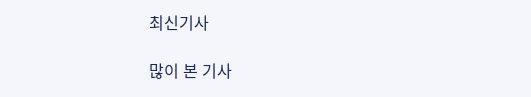최신기사

많이 본 기사